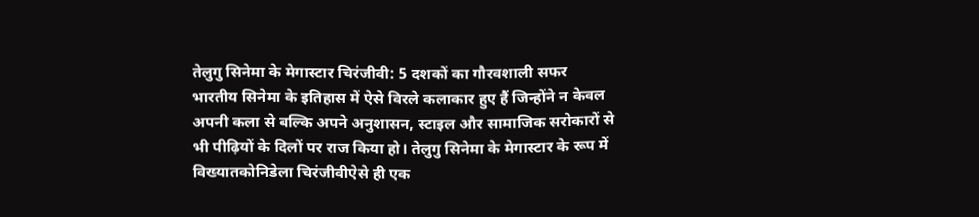तेलुगु सिनेमा के मेगास्टार चिरंजीवी: 5 दशकों का गौरवशाली सफर
भारतीय सिनेमा के इतिहास में ऐसे विरले कलाकार हुए हैं जिन्होंने न केवल अपनी कला से बल्कि अपने अनुशासन, स्टाइल और सामाजिक सरोकारों से भी पीढ़ियों के दिलों पर राज किया हो। तेलुगु सिनेमा के मेगास्टार के रूप में विख्यातकोनिडेला चिरंजीवीऐसे ही एक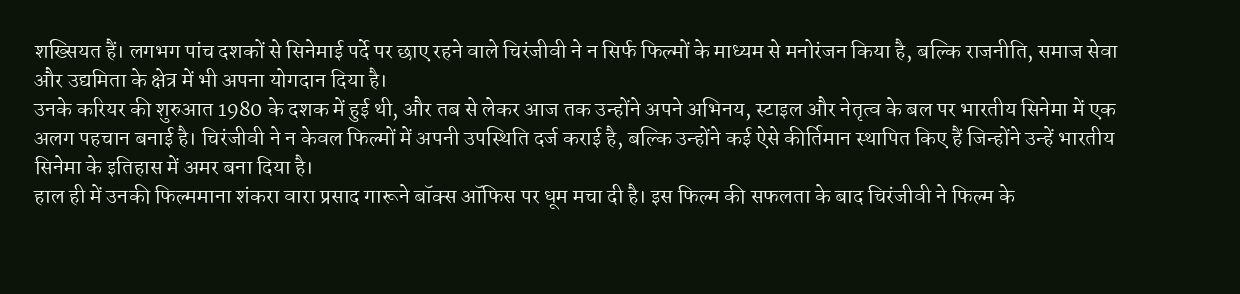शख्सियत हैं। लगभग पांच दशकों से सिनेमाई पर्दे पर छाए रहने वाले चिरंजीवी ने न सिर्फ फिल्मों के माध्यम से मनोरंजन किया है, बल्कि राजनीति, समाज सेवा और उद्यमिता के क्षेत्र में भी अपना योगदान दिया है।
उनके करियर की शुरुआत 1980 के दशक में हुई थी, और तब से लेकर आज तक उन्होंने अपने अभिनय, स्टाइल और नेतृत्व के बल पर भारतीय सिनेमा में एक अलग पहचान बनाई है। चिरंजीवी ने न केवल फिल्मों में अपनी उपस्थिति दर्ज कराई है, बल्कि उन्होंने कई ऐसे कीर्तिमान स्थापित किए हैं जिन्होंने उन्हें भारतीय सिनेमा के इतिहास में अमर बना दिया है।
हाल ही में उनकी फिल्ममाना शंकरा वारा प्रसाद गारूने बॉक्स ऑफिस पर धूम मचा दी है। इस फिल्म की सफलता के बाद चिरंजीवी ने फिल्म के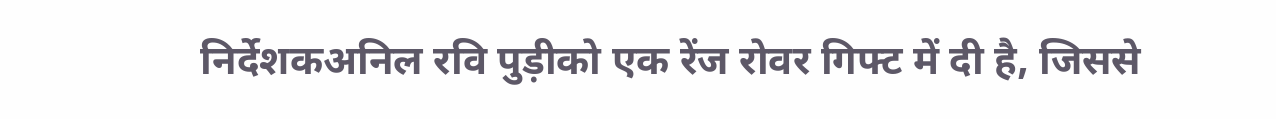निर्देशकअनिल रवि पुड़ीको एक रेंज रोवर गिफ्ट में दी है, जिससे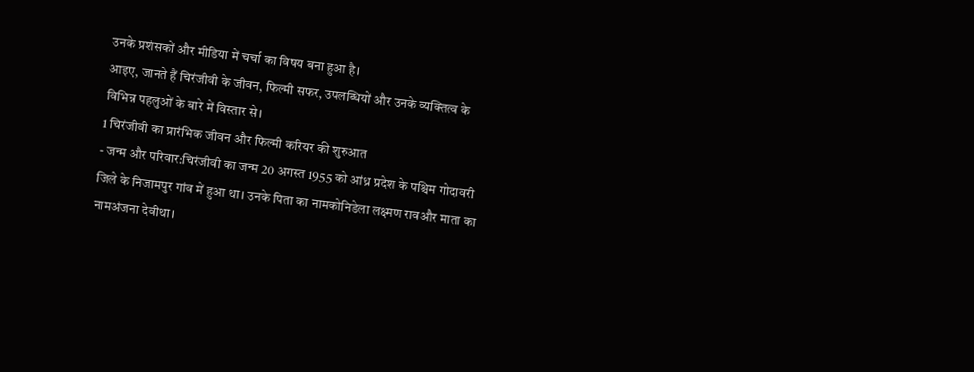उनके प्रशंसकों और मीडिया में चर्चा का विषय बना हुआ है।
आइए, जानते हैं चिरंजीवी के जीवन, फिल्मी सफर, उपलब्धियों और उनके व्यक्तित्व के विभिन्न पहलुओं के बारे में विस्तार से।
1 चिरंजीवी का प्रारंभिक जीवन और फिल्मी करियर की शुरुआत
- जन्म और परिवार:चिरंजीवी का जन्म 20 अगस्त 1955 को आंध्र प्रदेश के पश्चिम गोदावरी जिले के निजामपुर गांव में हुआ था। उनके पिता का नामकोनिडेला लक्ष्मण रावऔर माता का नामअंजना देवीथा।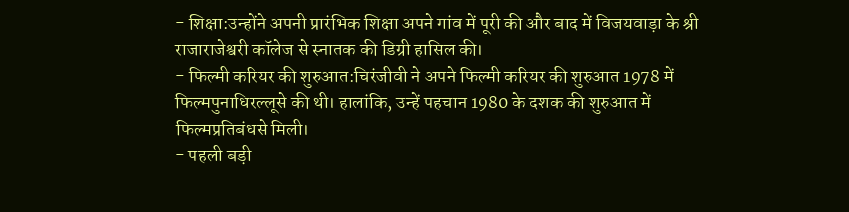- शिक्षा:उन्होंने अपनी प्रारंभिक शिक्षा अपने गांव में पूरी की और बाद में विजयवाड़ा के श्री राजाराजेश्वरी कॉलेज से स्नातक की डिग्री हासिल की।
- फिल्मी करियर की शुरुआत:चिरंजीवी ने अपने फिल्मी करियर की शुरुआत 1978 में फिल्मपुनाधिरल्लूसे की थी। हालांकि, उन्हें पहचान 1980 के दशक की शुरुआत में फिल्मप्रतिबंधसे मिली।
- पहली बड़ी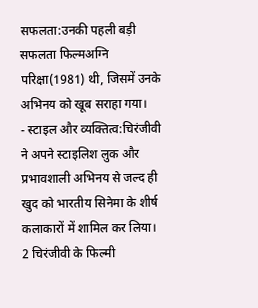सफलता:उनकी पहली बड़ी सफलता फिल्मअग्नि परिक्षा(1981) थी, जिसमें उनके अभिनय को खूब सराहा गया।
- स्टाइल और व्यक्तित्व:चिरंजीवी ने अपने स्टाइलिश लुक और प्रभावशाली अभिनय से जल्द ही खुद को भारतीय सिनेमा के शीर्ष कलाकारों में शामिल कर लिया।
2 चिरंजीवी के फिल्मी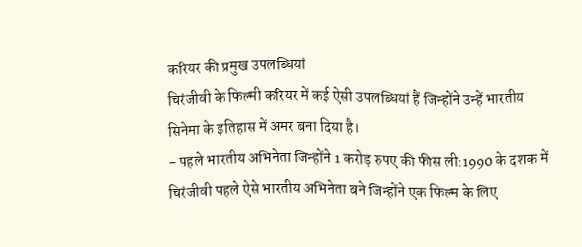करियर की प्रमुख उपलब्धियां
चिरंजीवी के फिल्मी करियर में कई ऐसी उपलब्धियां हैं जिन्होंने उन्हें भारतीय सिनेमा के इतिहास में अमर बना दिया है।
- पहले भारतीय अभिनेता जिन्होंने 1 करोड़ रुपए की फीस ली:1990 के दशक में चिरंजीवी पहले ऐसे भारतीय अभिनेता बने जिन्होंने एक फिल्म के लिए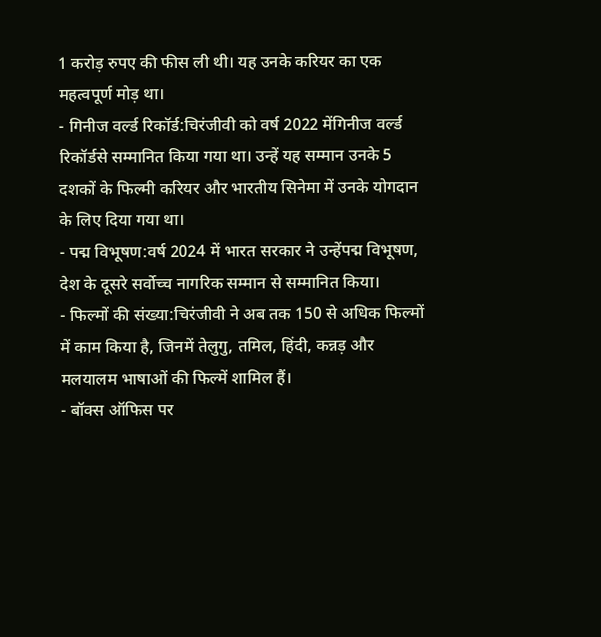1 करोड़ रुपए की फीस ली थी। यह उनके करियर का एक महत्वपूर्ण मोड़ था।
- गिनीज वर्ल्ड रिकॉर्ड:चिरंजीवी को वर्ष 2022 मेंगिनीज वर्ल्ड रिकॉर्डसे सम्मानित किया गया था। उन्हें यह सम्मान उनके 5 दशकों के फिल्मी करियर और भारतीय सिनेमा में उनके योगदान के लिए दिया गया था।
- पद्म विभूषण:वर्ष 2024 में भारत सरकार ने उन्हेंपद्म विभूषण, देश के दूसरे सर्वोच्च नागरिक सम्मान से सम्मानित किया।
- फिल्मों की संख्या:चिरंजीवी ने अब तक 150 से अधिक फिल्मों में काम किया है, जिनमें तेलुगु, तमिल, हिंदी, कन्नड़ और मलयालम भाषाओं की फिल्में शामिल हैं।
- बॉक्स ऑफिस पर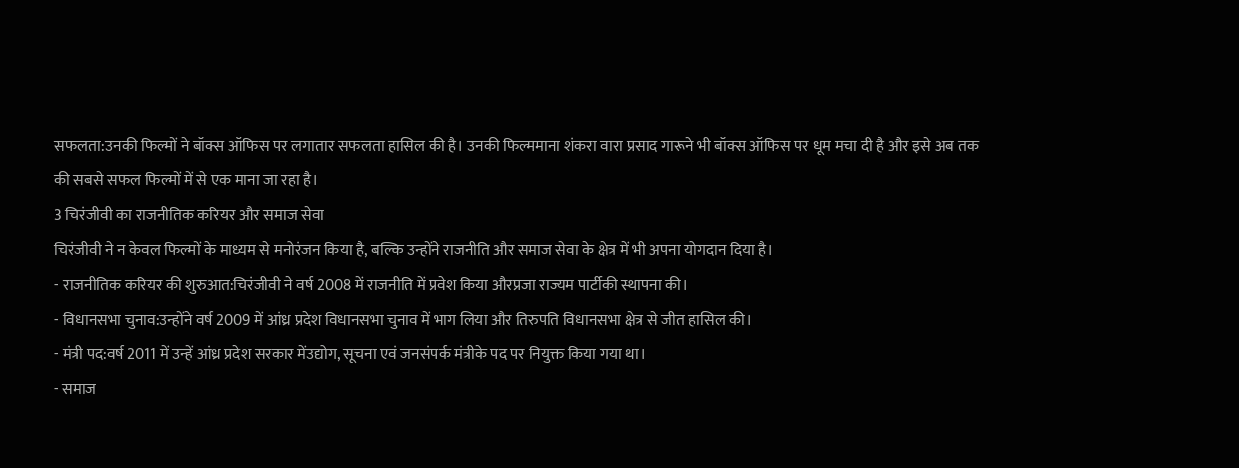सफलता:उनकी फिल्मों ने बॉक्स ऑफिस पर लगातार सफलता हासिल की है। उनकी फिल्ममाना शंकरा वारा प्रसाद गारूने भी बॉक्स ऑफिस पर धूम मचा दी है और इसे अब तक की सबसे सफल फिल्मों में से एक माना जा रहा है।
3 चिरंजीवी का राजनीतिक करियर और समाज सेवा
चिरंजीवी ने न केवल फिल्मों के माध्यम से मनोरंजन किया है, बल्कि उन्होंने राजनीति और समाज सेवा के क्षेत्र में भी अपना योगदान दिया है।
- राजनीतिक करियर की शुरुआत:चिरंजीवी ने वर्ष 2008 में राजनीति में प्रवेश किया औरप्रजा राज्यम पार्टीकी स्थापना की।
- विधानसभा चुनाव:उन्होंने वर्ष 2009 में आंध्र प्रदेश विधानसभा चुनाव में भाग लिया और तिरुपति विधानसभा क्षेत्र से जीत हासिल की।
- मंत्री पद:वर्ष 2011 में उन्हें आंध्र प्रदेश सरकार मेंउद्योग, सूचना एवं जनसंपर्क मंत्रीके पद पर नियुक्त किया गया था।
- समाज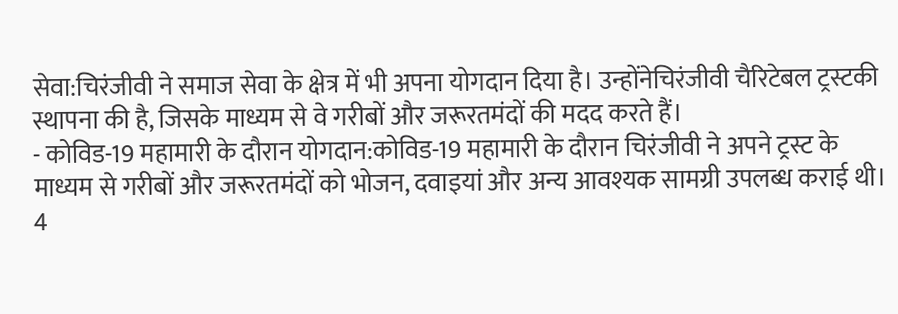सेवा:चिरंजीवी ने समाज सेवा के क्षेत्र में भी अपना योगदान दिया है। उन्होंनेचिरंजीवी चैरिटेबल ट्रस्टकी स्थापना की है, जिसके माध्यम से वे गरीबों और जरूरतमंदों की मदद करते हैं।
- कोविड-19 महामारी के दौरान योगदान:कोविड-19 महामारी के दौरान चिरंजीवी ने अपने ट्रस्ट के माध्यम से गरीबों और जरूरतमंदों को भोजन, दवाइयां और अन्य आवश्यक सामग्री उपलब्ध कराई थी।
4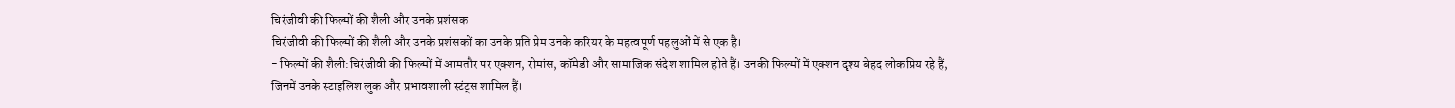चिरंजीवी की फिल्मों की शैली और उनके प्रशंसक
चिरंजीवी की फिल्मों की शैली और उनके प्रशंसकों का उनके प्रति प्रेम उनके करियर के महत्वपूर्ण पहलुओं में से एक है।
- फिल्मों की शैली:चिरंजीवी की फिल्मों में आमतौर पर एक्शन, रोमांस, कॉमेडी और सामाजिक संदेश शामिल होते हैं। उनकी फिल्मों में एक्शन दृश्य बेहद लोकप्रिय रहे हैं, जिनमें उनके स्टाइलिश लुक और प्रभावशाली स्टंट्स शामिल हैं।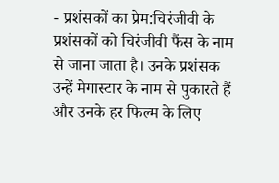- प्रशंसकों का प्रेम:चिरंजीवी के प्रशंसकों को चिरंजीवी फैंस के नाम से जाना जाता है। उनके प्रशंसक उन्हें मेगास्टार के नाम से पुकारते हैं और उनके हर फिल्म के लिए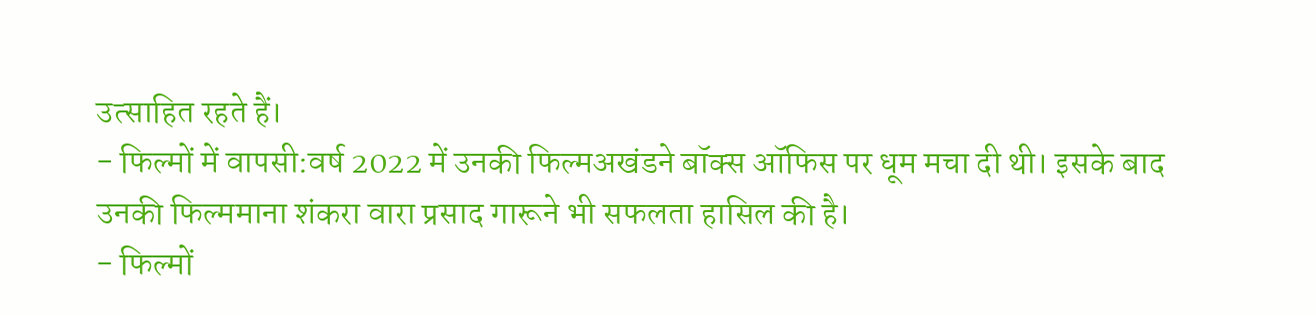उत्साहित रहते हैं।
- फिल्मों में वापसी:वर्ष 2022 में उनकी फिल्मअखंडने बॉक्स ऑफिस पर धूम मचा दी थी। इसके बाद उनकी फिल्ममाना शंकरा वारा प्रसाद गारूने भी सफलता हासिल की है।
- फिल्मों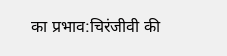का प्रभाव:चिरंजीवी की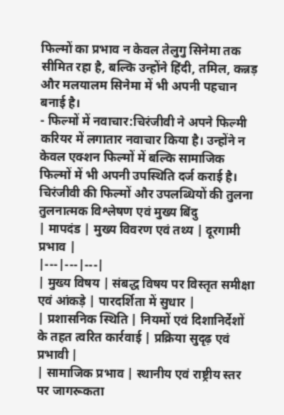फिल्मों का प्रभाव न केवल तेलुगु सिनेमा तक सीमित रहा है, बल्कि उन्होंने हिंदी, तमिल, कन्नड़ और मलयालम सिनेमा में भी अपनी पहचान बनाई है।
- फिल्मों में नवाचार:चिरंजीवी ने अपने फिल्मी करियर में लगातार नवाचार किया है। उन्होंने न केवल एक्शन फिल्मों में बल्कि सामाजिक फिल्मों में भी अपनी उपस्थिति दर्ज कराई है।
चिरंजीवी की फिल्मों और उपलब्धियों की तुलना
तुलनात्मक विश्लेषण एवं मुख्य बिंदु
| मापदंड | मुख्य विवरण एवं तथ्य | दूरगामी प्रभाव |
|---|---|---|
| मुख्य विषय | संबद्ध विषय पर विस्तृत समीक्षा एवं आंकड़े | पारदर्शिता में सुधार |
| प्रशासनिक स्थिति | नियमों एवं दिशानिर्देशों के तहत त्वरित कार्रवाई | प्रक्रिया सुदृढ़ एवं प्रभावी |
| सामाजिक प्रभाव | स्थानीय एवं राष्ट्रीय स्तर पर जागरूकता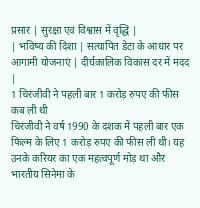प्रसार | सुरक्षा एवं विश्वास में वृद्धि |
| भविष्य की दिशा | सत्यापित डेटा के आधार पर आगामी योजनाएं | दीर्घकालिक विकास दर में मदद |
1 चिरंजीवी ने पहली बार 1 करोड़ रुपए की फीस कब ली थी
चिरंजीवी ने वर्ष 1990 के दशक में पहली बार एक फिल्म के लिए 1 करोड़ रुपए की फीस ली थी। यह उनके करियर का एक महत्वपूर्ण मोड़ था और भारतीय सिनेमा के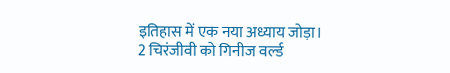इतिहास में एक नया अध्याय जोड़ा।
2 चिरंजीवी को गिनीज वर्ल्ड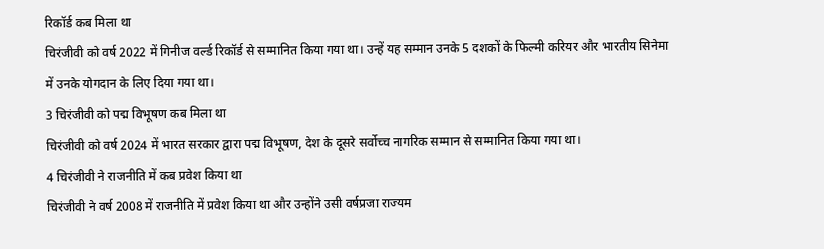रिकॉर्ड कब मिला था
चिरंजीवी को वर्ष 2022 में गिनीज वर्ल्ड रिकॉर्ड से सम्मानित किया गया था। उन्हें यह सम्मान उनके 5 दशकों के फिल्मी करियर और भारतीय सिनेमा में उनके योगदान के लिए दिया गया था।
3 चिरंजीवी को पद्म विभूषण कब मिला था
चिरंजीवी को वर्ष 2024 में भारत सरकार द्वारा पद्म विभूषण, देश के दूसरे सर्वोच्च नागरिक सम्मान से सम्मानित किया गया था।
4 चिरंजीवी ने राजनीति में कब प्रवेश किया था
चिरंजीवी ने वर्ष 2008 में राजनीति में प्रवेश किया था और उन्होंने उसी वर्षप्रजा राज्यम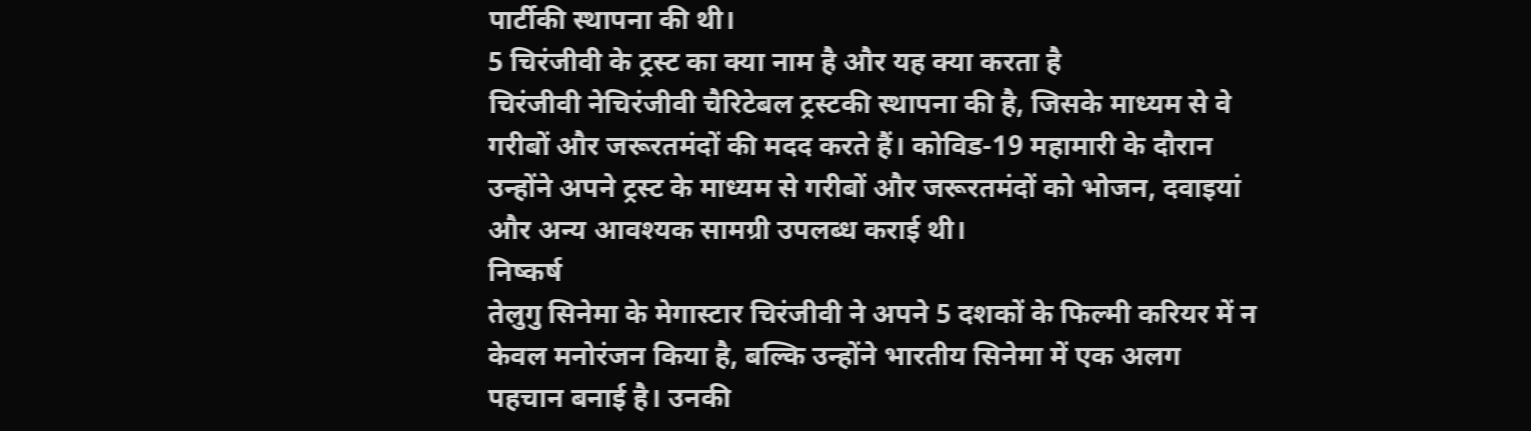पार्टीकी स्थापना की थी।
5 चिरंजीवी के ट्रस्ट का क्या नाम है और यह क्या करता है
चिरंजीवी नेचिरंजीवी चैरिटेबल ट्रस्टकी स्थापना की है, जिसके माध्यम से वे गरीबों और जरूरतमंदों की मदद करते हैं। कोविड-19 महामारी के दौरान उन्होंने अपने ट्रस्ट के माध्यम से गरीबों और जरूरतमंदों को भोजन, दवाइयां और अन्य आवश्यक सामग्री उपलब्ध कराई थी।
निष्कर्ष
तेलुगु सिनेमा के मेगास्टार चिरंजीवी ने अपने 5 दशकों के फिल्मी करियर में न केवल मनोरंजन किया है, बल्कि उन्होंने भारतीय सिनेमा में एक अलग पहचान बनाई है। उनकी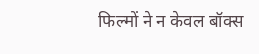फिल्मों ने न केवल बॉक्स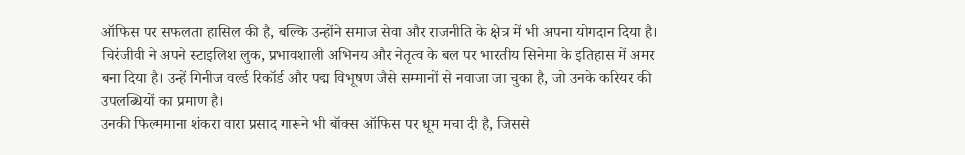ऑफिस पर सफलता हासिल की है, बल्कि उन्होंने समाज सेवा और राजनीति के क्षेत्र में भी अपना योगदान दिया है।
चिरंजीवी ने अपने स्टाइलिश लुक, प्रभावशाली अभिनय और नेतृत्व के बल पर भारतीय सिनेमा के इतिहास में अमर बना दिया है। उन्हें गिनीज वर्ल्ड रिकॉर्ड और पद्म विभूषण जैसे सम्मानों से नवाजा जा चुका है, जो उनके करियर की उपलब्धियों का प्रमाण है।
उनकी फिल्ममाना शंकरा वारा प्रसाद गारूने भी बॉक्स ऑफिस पर धूम मचा दी है, जिससे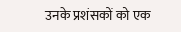उनके प्रशंसकों को एक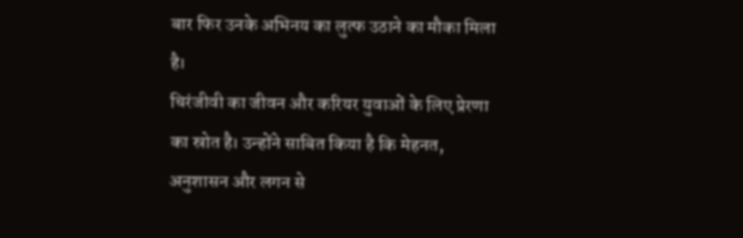बार फिर उनके अभिनय का लुत्फ उठाने का मौका मिला है।
चिरंजीवी का जीवन और करियर युवाओं के लिए प्रेरणा का स्रोत है। उन्होंने साबित किया है कि मेहनत, अनुशासन और लगन से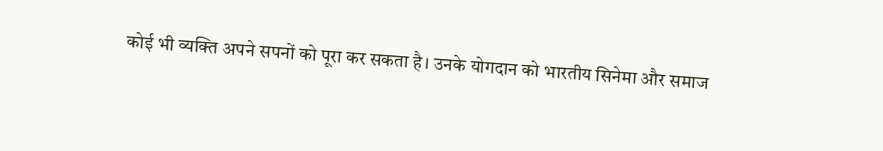कोई भी व्यक्ति अपने सपनों को पूरा कर सकता है। उनके योगदान को भारतीय सिनेमा और समाज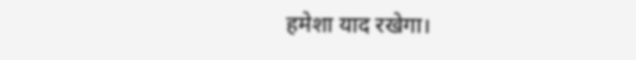हमेशा याद रखेगा।